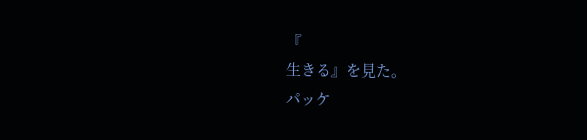『
生きる』を見た。
パッケ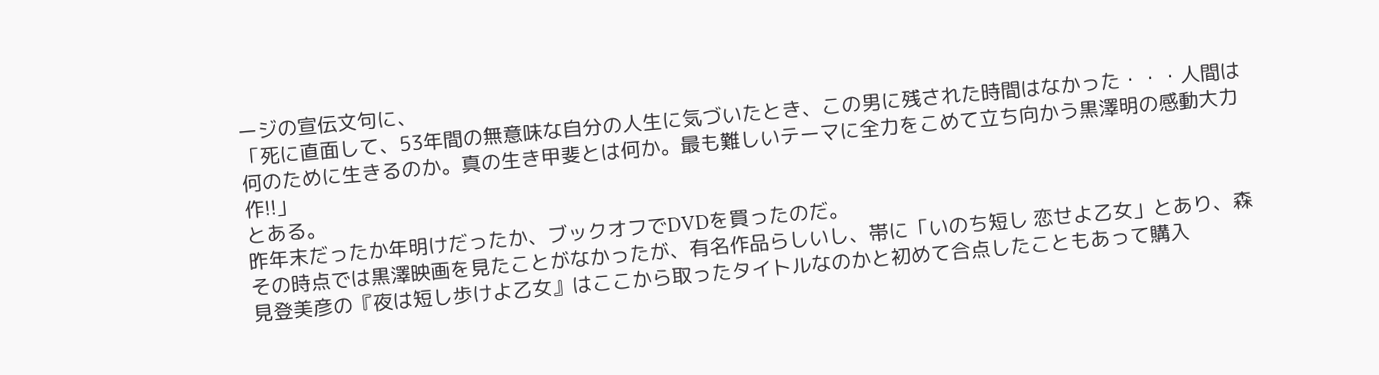ージの宣伝文句に、
「死に直面して、53年間の無意味な自分の人生に気づいたとき、この男に残された時間はなかった・・・人間は何のために生きるのか。真の生き甲斐とは何か。最も難しいテーマに全力をこめて立ち向かう黒澤明の感動大力作!!」
とある。
昨年末だったか年明けだったか、ブックオフでDVDを買ったのだ。
その時点では黒澤映画を見たことがなかったが、有名作品らしいし、帯に「いのち短し 恋せよ乙女」とあり、森見登美彦の『夜は短し歩けよ乙女』はここから取ったタイトルなのかと初めて合点したこともあって購入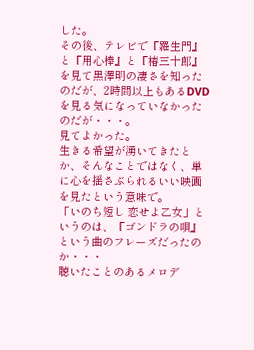した。
その後、テレビで『羅生門』と『用心棒』と『椿三十郎』を見て黒澤明の凄さを知ったのだが、2時間以上もあるDVDを見る気になっていなかったのだが・・・。
見てよかった。
生きる希望が湧いてきたとか、そんなことではなく、単に心を揺さぶられるいい映画を見たという意味で。
「いのち短し 恋せよ乙女」というのは、『ゴンドラの唄』という曲のフレーズだったのか・・・
聴いたことのあるメロデ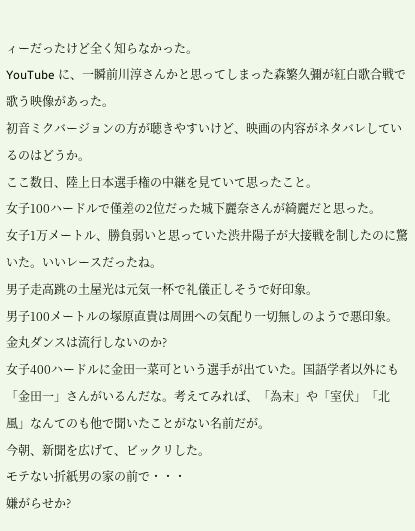ィーだったけど全く知らなかった。
YouTube に、一瞬前川淳さんかと思ってしまった森繁久彌が紅白歌合戦で歌う映像があった。
初音ミクバージョンの方が聴きやすいけど、映画の内容がネタバレしているのはどうか。
ここ数日、陸上日本選手権の中継を見ていて思ったこと。
女子100ハードルで僅差の2位だった城下麗奈さんが綺麗だと思った。
女子1万メートル、勝負弱いと思っていた渋井陽子が大接戦を制したのに驚いた。いいレースだったね。
男子走高跳の土屋光は元気一杯で礼儀正しそうで好印象。
男子100メートルの塚原直貴は周囲への気配り一切無しのようで悪印象。
金丸ダンスは流行しないのか?
女子400ハードルに金田一菜可という選手が出ていた。国語学者以外にも「金田一」さんがいるんだな。考えてみれば、「為末」や「室伏」「北風」なんてのも他で聞いたことがない名前だが。
今朝、新聞を広げて、ビックリした。
モテない折紙男の家の前で・・・
嫌がらせか?